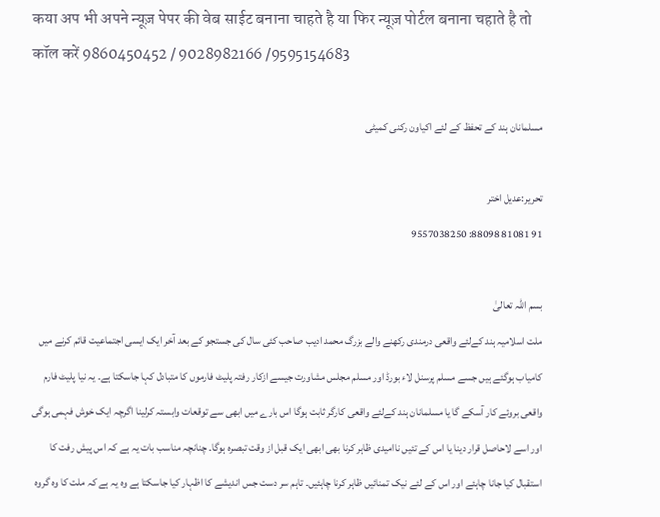कया अप भी अपने न्यूज़ पेपर की वेब साईट बनाना चाहते है या फिर न्यूज़ पोर्टल बनाना चहाते है तो कॉल करें 9860450452 / 9028982166 /9595154683

مسلمانان ہند کے تحفظ کے لئے اکیاون رکنی کمیٹی

تحریر:عدیل اختر
91 81081 88098: 9557038250

بسم اللہ تعالیٰ
ملت اسلامیہ ہند کےلئے واقعی درمندی رکھنے والے بزرگ محمد ادیب صاحب کئی سال کی جستجو کے بعد آخر ایک ایسی اجتماعیت قائم کرنے میں کامیاب ہوگئے ہیں جسے مسلم پرسنل لاء بورڈ اور مسلم مجلس مشاورت جیسے ازکار رفتہ پلیٹ فارموں کا متبادل کہا جاسکتا ہے۔ یہ نیا پلیٹ فارم واقعی بروئے کار آسکے گا یا مسلمانان ہند کےلئے واقعی کارگر ثابت ہوگا اس بارے میں ابھی سے توقعات وابستہ کرلینا اگرچہ ایک خوش فہمی ہوگی اور اسے لاحاصل قرار دینا یا اس کے تئیں ناامیدی ظاہر کرنا بھی ابھی ایک قبل از وقت تبصرہ ہوگا۔ چنانچہ مناسب بات یہ ہے کہ اس پیش رفت کا استقبال کیا جانا چاہئے اور اس کے لئے نیک تمنائیں ظاہر کرنا چاہئیں۔ تاہم سر دست جس اندیشے کا اظہار کیا جاسکتا ہے وہ یہ ہے کہ ملت کا وہ گروہ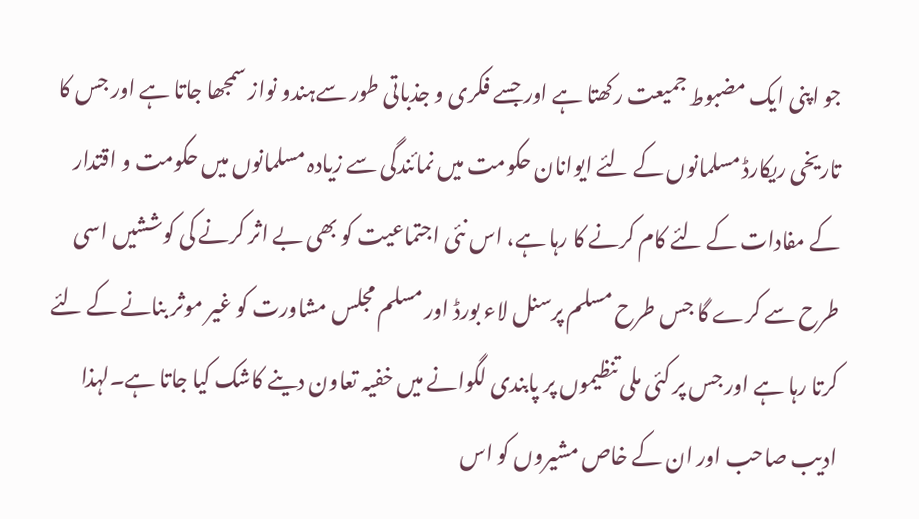جو اپنی ایک مضبوط جمیعت رکھتا ہے اور جسے فکری و جذباتی طور سےہندو نواز سمجھا جاتا ہے اور جس کا تاریخی ریکارڈ مسلمانوں کے لئے ایوانان حکومت میں نمائندگی سے زیادہ مسلمانوں میں حکومت و اقتدار کے مفادات کے لئے کام کرنے کا رہا ہے، اس نئی اجتماعیت کو بھی بے اثر کرنے کی کوششیں اسی طرح سے کرے گا جس طرح مسلم پرسنل لاء بورڈ اور مسلم مجلس مشاورت کو غیر موثر بنانے کے لئے کرتا رہا ہے اور جس پر کئی ملی تنظیموں پر پابندی لگوانے میں خفیہ تعاون دینے کاشک کیا جاتا ہے۔لہذا ادیب صاحب اور ان کے خاص مشیروں کو اس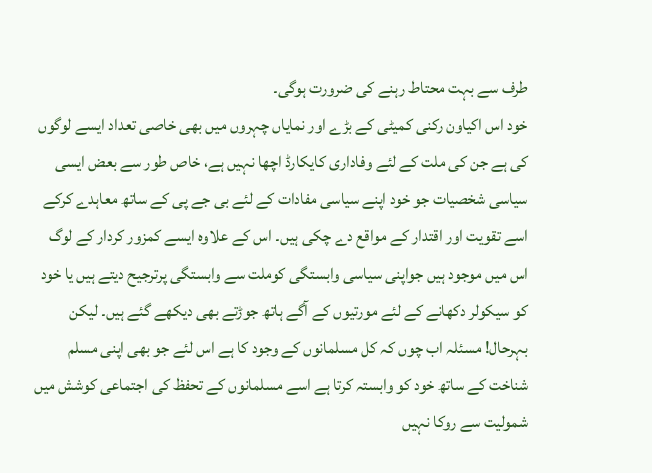طرف سے بہت محتاط رہنے کی ضرورت ہوگی۔
خود اس اکیاون رکنی کمیٹی کے بڑے اور نمایاں چہروں میں بھی خاصی تعداد ایسے لوگوں کی ہے جن کی ملت کے لئے وفاداری کایکارڈ اچھا نہیں ہے، خاص طور سے بعض ایسی سیاسی شخصیات جو خود اپنے سیاسی مفادات کے لئے بی جے پی کے ساتھ معاہدے کرکے اسے تقویت اور اقتدار کے مواقع دے چکی ہیں۔ اس کے علاوہ ایسے کمزور کردار کے لوگ اس میں موجود ہیں جواپنی سیاسی وابستگی کوملت سے وابستگی پرترجیح دیتے ہیں یا خود کو سیکولر دکھانے کے لئے مورتیوں کے آگے ہاتھ جوڑتے بھی دیکھے گئے ہیں۔ لیکن بہرحال! مسئلہ اب چوں کہ کل مسلمانوں کے وجود کا ہے اس لئے جو بھی اپنی مسلم شناخت کے ساتھ خود کو وابستہ کرتا ہے اسے مسلمانوں کے تحفظ کی اجتماعی کوشش میں شمولیت سے روکا نہیں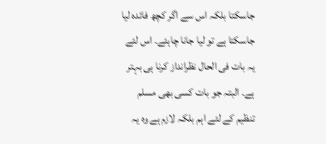جاسکتا بلکہ اس سے اگر کچھ فائدہ لیا جاسکتا ہے تو لیا جانا چاہئے۔ اس لئے یہ بات فی الحال نظرانداز کرنا ہی بہتر ہے۔ البتہ جو بات کسی بھی مسلم تنظیم کے لئے اہم بلکہ لازم ہے وہ یہ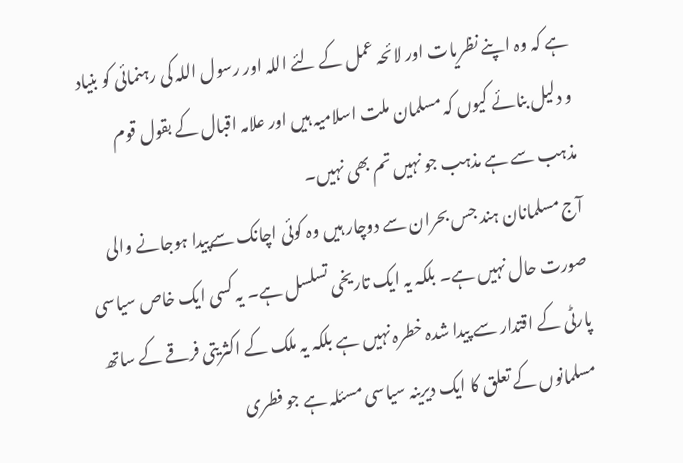ہے کہ وہ اپنے نظریات اور لائحہ عمل کے لئے اللہ اور رسول اللہ کی رہنمائی کو بنیاد و دلیل بنائے کیوں کہ مسلمان ملت اسلامیہ ہیں اور علامہ اقبال کے بقول قوم مذہب سے ہے مذہب جو نہیں تم بھی نہیں۔
آج مسلمانان ہند جس بحران سے دوچار ہیں وہ کوئی اچانک سےپیدا ہوجانے والی صورت حال نہیں ہے۔ بلکہ یہ ایک تاریخی تسلسل ہے۔ یہ کسی ایک خاص سیاسی پارٹی کے اقتدار سے پیدا شدہ خطرہ نہیں ہے بلکہ یہ ملک کے اکثریتی فرقے کے ساتھ مسلمانوں کے تعلق کا ایک دیرینہ سیاسی مسئلہ ہے جو فطری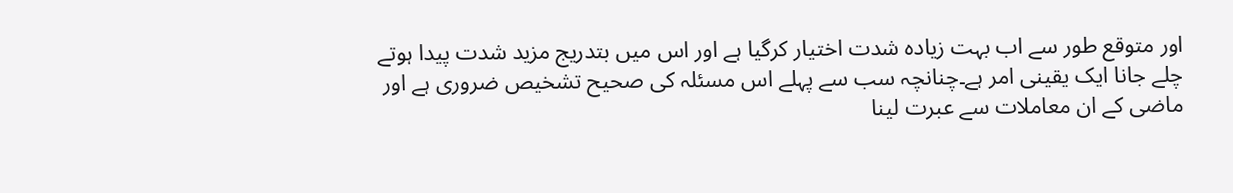اور متوقع طور سے اب بہت زیادہ شدت اختیار کرگیا ہے اور اس میں بتدریج مزید شدت پیدا ہوتے چلے جانا ایک یقینی امر ہے۔چنانچہ سب سے پہلے اس مسئلہ کی صحیح تشخیص ضروری ہے اور ماضی کے ان معاملات سے عبرت لینا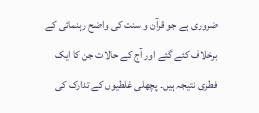ضروری ہے جو قرآن و سنت کی واضح رہنمائی کے برخلاف کئے گئے اور آج کے حالات جن کا ایک فطری نتیجہ ہیں۔ پچھلی غلطیوں کے تدارک کی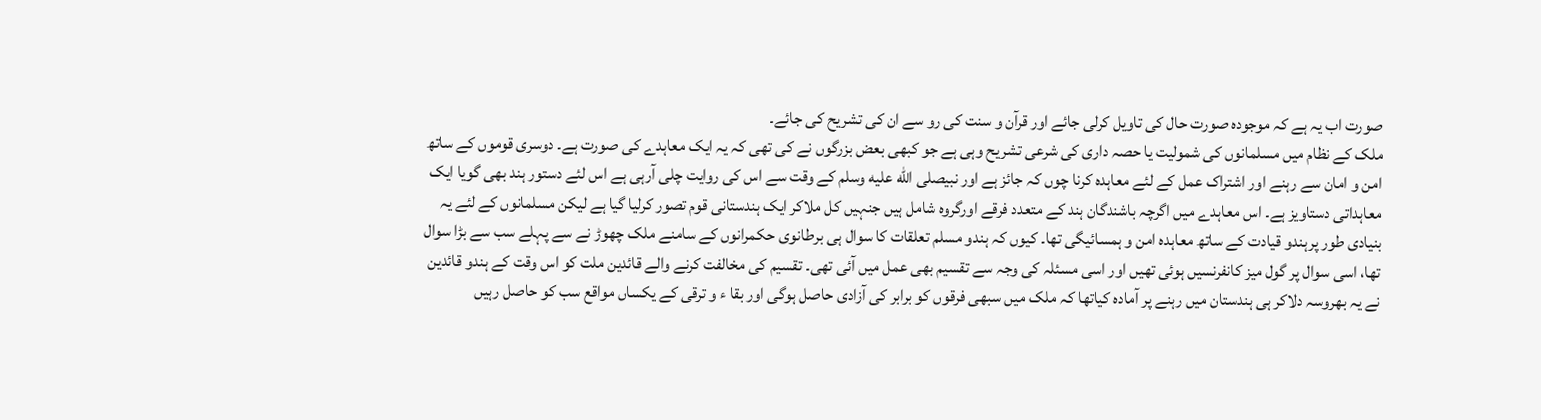صورت اب یہ ہے کہ موجودہ صورت حال کی تاویل کرلی جائے اور قرآن و سنت کی رو سے ان کی تشریح کی جائے۔
ملک کے نظام میں مسلمانوں کی شمولیت یا حصہ داری کی شرعی تشریح وہی ہے جو کبھی بعض بزرگوں نے کی تھی کہ یہ ایک معاہدے کی صورت ہے۔ دوسری قوموں کے ساتھ امن و امان سے رہنے اور اشتراک عمل کے لئے معاہدہ کرنا چوں کہ جائز ہے اور نبیصلى الله عليه وسلم کے وقت سے اس کی روایت چلی آرہی ہے اس لئے دستور ہند بھی گویا ایک معاہداتی دستاویز ہے۔ اس معاہدے میں اگرچہ باشندگان ہند کے متعدد فرقے اورگروہ شامل ہیں جنہیں کل ملاکر ایک ہندستانی قوم تصور کرلیا گیا ہے لیکن مسلمانوں کے لئے یہ بنیادی طور پرہندو قیادت کے ساتھ معاہدہ امن و ہمسائیگی تھا۔ کیوں کہ ہندو مسلم تعلقات کا سوال ہی برطانوی حکمرانوں کے سامنے ملک چھوڑ نے سے پہلے سب سے بڑا سوال تھا، اسی سوال پر گول میز کانفرنسیں ہوئی تھیں اور اسی مسئلہ کی وجہ سے تقسیم بھی عمل میں آئی تھی۔ تقسیم کی مخالفت کرنے والے قائدین ملت کو اس وقت کے ہندو قائدین نے یہ بھروسہ دلاکر ہی ہندستان میں رہنے پر آمادہ کیاتھا کہ ملک میں سبھی فرقوں کو برابر کی آزادی حاصل ہوگی اور بقا ء و ترقی کے یکساں مواقع سب کو حاصل رہیں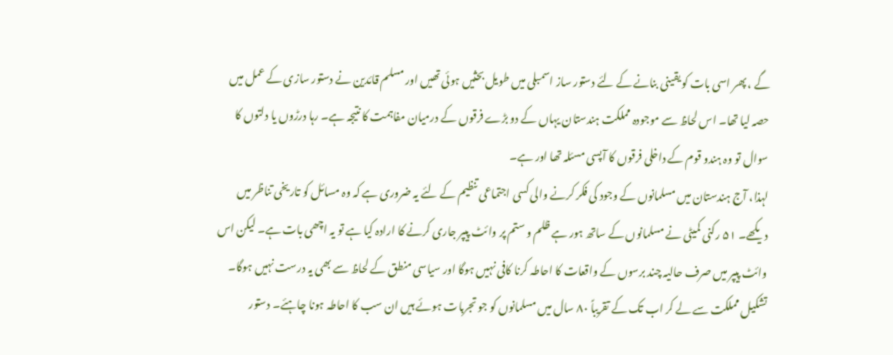گے ، پھر اسی بات کو یقینی بنانے کے لئے دستور ساز اسمبلی میں طویل بحثیں ہوئی تھیں اور مسلم قائدین نے دستور سازی کے عمل میں حصہ لیا تھا۔ اس لحاظ سے موجودہ مملکت ہندستان یہاں کے دو بڑے فرقوں کے درمیان مفاہمت کا نتیجہ ہے۔ رہا درڑوں یا دلتوں کا سوال تو وہ ہندو قوم کے داخلی فرقوں کا آپسی مسئلہ تھا اور ہے۔
لہذا، آج ہندستان میں مسلمانوں کے وجود کی فکر کرنے والی کسی اجتماعی تنظیم کے لئے یہ ضروری ہے کہ وہ مسائل کو تاریخی تناظر میں دیکھے۔ ۵۱ رکنی کمیٹی نے مسلمانوں کے ساتھ ہور ہے ظلم و ستم پر وائٹ پیپر جاری کرنے کا ارادہ کیا ہے تو یہ اچھی بات ہے۔ لیکن اس وائٹ پیپر میں صرف حالیہ چند برسوں کے واقعات کا احاطہ کرنا کافی نہیں ہوگا اور سیاسی منطق کے لحاظ سے بھی یہ درست نہیں ہوگا۔ تشکیل مملکت سے لے کر اب تک کے تقریباً ۸۰ سال میں مسلمانوں کو جو تجربات ہوئے ہیں ان سب کا احاطہ ہونا چاہئے۔ دستور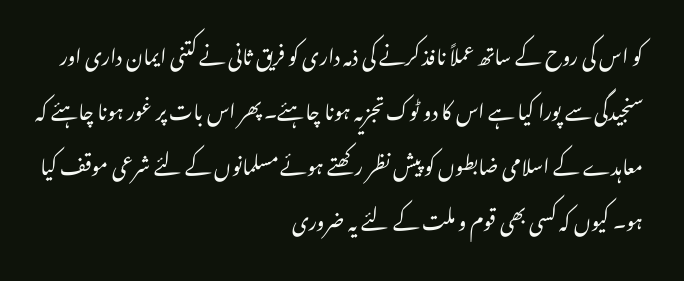کو اس کی روح کے ساتھ عملاً نافذ کرنے کی ذمہ داری کو فریق ثانی نے کتنی ایمان داری اور سنجیدگی سے پورا کیا ہے اس کا دو ٹوک تجزیہ ہونا چاہئے۔ پھر اس بات پر غور ہونا چاہئے کہ معاہدے کے اسلامی ضابطوں کو پیش نظر رکھتے ہوئے مسلمانوں کے لئے شرعی موقف کیا ہو۔ کیوں کہ کسی بھی قوم و ملت کے لئے یہ ضروری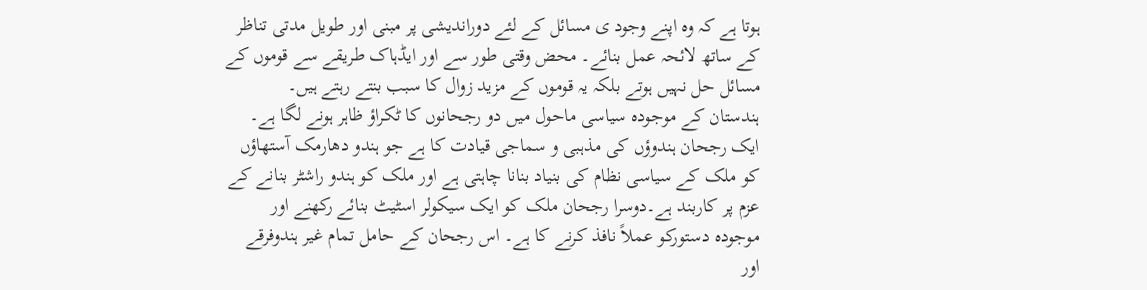ہوتا ہے کہ وہ اپنے وجود ی مسائل کے لئے دوراندیشی پر مبنی اور طویل مدتی تناظر کے ساتھ لائحہ عمل بنائے۔ محض وقتی طور سے اور ایڈہاک طریقے سے قوموں کے مسائل حل نہیں ہوتے بلکہ یہ قوموں کے مزید زوال کا سبب بنتے رہتے ہیں۔
ہندستان کے موجودہ سیاسی ماحول میں دو رجحانوں کا ٹکراؤ ظاہر ہونے لگا ہے۔ ایک رجحان ہندوؤں کی مذہبی و سماجی قیادت کا ہے جو ہندو دھارمک آستھاؤں کو ملک کے سیاسی نظام کی بنیاد بنانا چاہتی ہے اور ملک کو ہندو راشٹر بنانے کے عزم پر کاربند ہے۔دوسرا رجحان ملک کو ایک سیکولر اسٹیٹ بنائے رکھنے اور موجودہ دستورکو عملاً نافذ کرنے کا ہے۔ اس رجحان کے حامل تمام غیر ہندوفرقے اور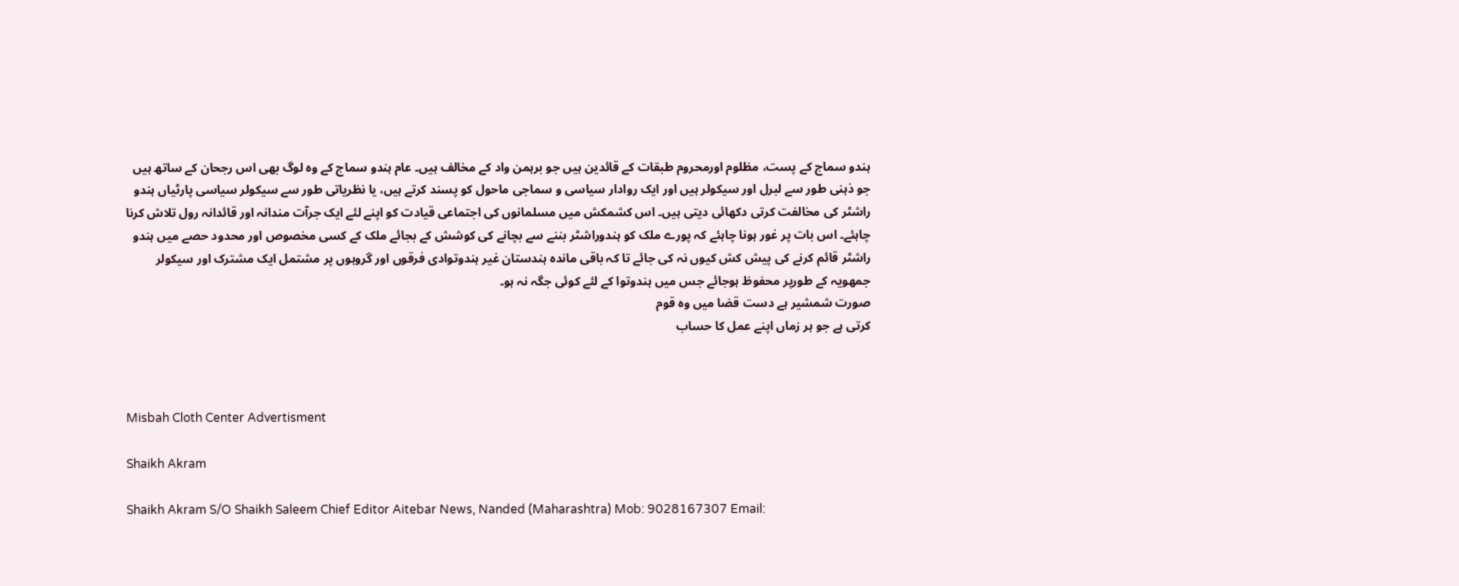ہندو سماج کے پست، مظلوم اورمحروم طبقات کے قائدین ہیں جو برہمن واد کے مخالف ہیں۔ عام ہندو سماج کے وہ لوگ بھی اس رجحان کے ساتھ ہیں جو ذہنی طور سے لبرل اور سیکولر ہیں اور ایک روادار سیاسی و سماجی ماحول کو پسند کرتے ہیں، یا نظریاتی طور سے سیکولر سیاسی پارٹیاں ہندو راشٹر کی مخالفت کرتی دکھائی دیتی ہیں۔ اس کشمکش میں مسلمانوں کی اجتماعی قیادت کو اپنے لئے ایک جرآت مندانہ اور قائدانہ رول تلاش کرنا چاہئے۔ اس بات پر غور ہونا چاہئے کہ پورے ملک کو ہندوراشٹر بننے سے بچانے کی کوشش کے بجائے ملک کے کسی مخصوص اور محدود حصے میں ہندو راشٹر قائم کرنے کی پیش کش کیوں نہ کی جائے تا کہ باقی ماندہ ہندستان غیر ہندوتوادی فرقوں اور گروہوں پر مشتمل ایک مشترک اور سیکولر جمھویہ کے طورپر محفوظ ہوجائے جس میں ہندوتوا کے لئے کوئی جگہ نہ ہو۔
صورت شمشیر ہے دست قضا میں وہ قوم
کرتی ہے جو ہر زماں اپنے عمل کا حساب



Misbah Cloth Center Advertisment

Shaikh Akram

Shaikh Akram S/O Shaikh Saleem Chief Editor Aitebar News, Nanded (Maharashtra) Mob: 9028167307 Email: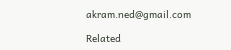akram.ned@gmail.com

Related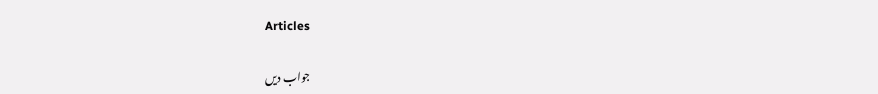Articles

جواب دیں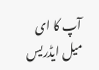آپ کا ای میل ایڈریس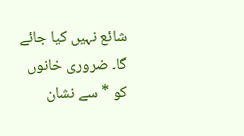شائع نہیں کیا جائے گا۔ ضروری خانوں کو * سے نشان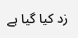زد کیا گیا ہے